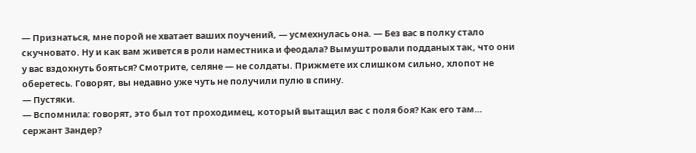— Признаться, мне порой не хватает ваших поучений, — усмехнулась она. — Без вас в полку стало скучновато. Ну и как вам живется в роли наместника и феодала? Вымуштровали подданых так, что они у вас вздохнуть бояться? Смотрите, селяне — не солдаты. Прижмете их слишком сильно, хлопот не оберетесь. Говорят, вы недавно уже чуть не получили пулю в спину.
— Пустяки.
— Вспомнила: говорят, это был тот проходимец, который вытащил вас с поля боя? Как его там… сержант Зандер?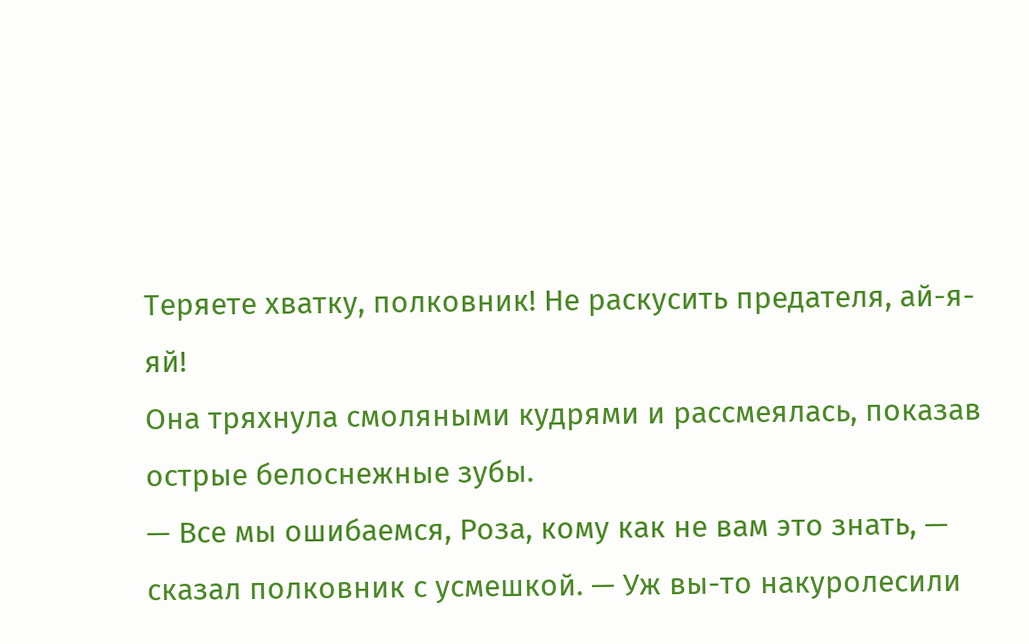Теряете хватку, полковник! Не раскусить предателя, ай-я-яй!
Она тряхнула смоляными кудрями и рассмеялась, показав острые белоснежные зубы.
— Все мы ошибаемся, Роза, кому как не вам это знать, — сказал полковник с усмешкой. — Уж вы-то накуролесили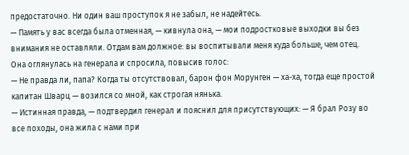предостаточно. Ни один ваш проступок я не забыл, не надейтесь.
— Память у вас всегда была отменная, — кивнула она, — мои подростковые выходки вы без внимания не оставляли. Отдам вам должное: вы воспитывали меня куда больше, чем отец.
Она оглянулась на генерала и спросила, повысив голос:
— Не правда ли, папа? Когда ты отсутствовал, барон фон Морунген — ха-ха, тогда еще простой капитан Шварц — возился со мной, как строгая нянька.
— Истинная правда, — подтвердил генерал и пояснил для присутствующих: — Я брал Розу во все походы, она жила с нами при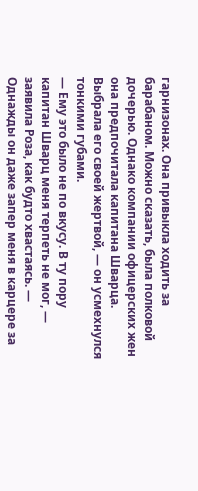гарнизонах. Она привыкла ходить за барабаном. Можно сказать, была полковой дочерью. Однако компании офицерских жен она предпочитала капитана Шварца. Выбрала его своей жертвой, — он усмехнулся тонкими губами.
— Ему это было не по вкусу. В ту пору капитан Шварц меня терпеть не мог, — заявила Роза, как будто хвастаясь. — Однажды он даже запер меня в карцере за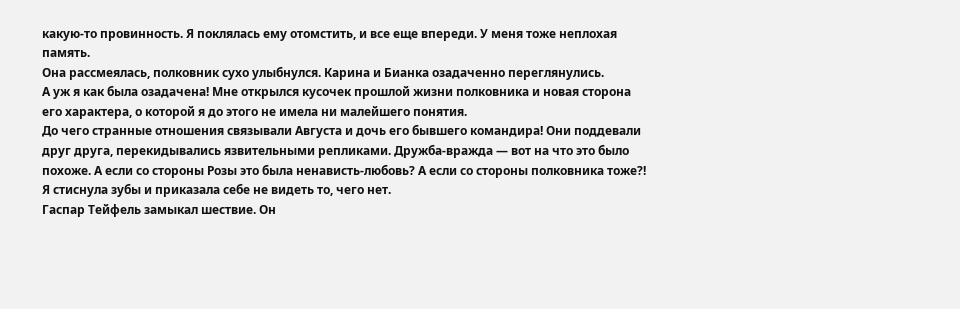какую-то провинность. Я поклялась ему отомстить, и все еще впереди. У меня тоже неплохая память.
Она рассмеялась, полковник сухо улыбнулся. Карина и Бианка озадаченно переглянулись.
А уж я как была озадачена! Мне открылся кусочек прошлой жизни полковника и новая сторона его характера, о которой я до этого не имела ни малейшего понятия.
До чего странные отношения связывали Августа и дочь его бывшего командира! Они поддевали друг друга, перекидывались язвительными репликами. Дружба-вражда — вот на что это было похоже. А если со стороны Розы это была ненависть-любовь? А если со стороны полковника тоже?!
Я стиснула зубы и приказала себе не видеть то, чего нет.
Гаспар Тейфель замыкал шествие. Он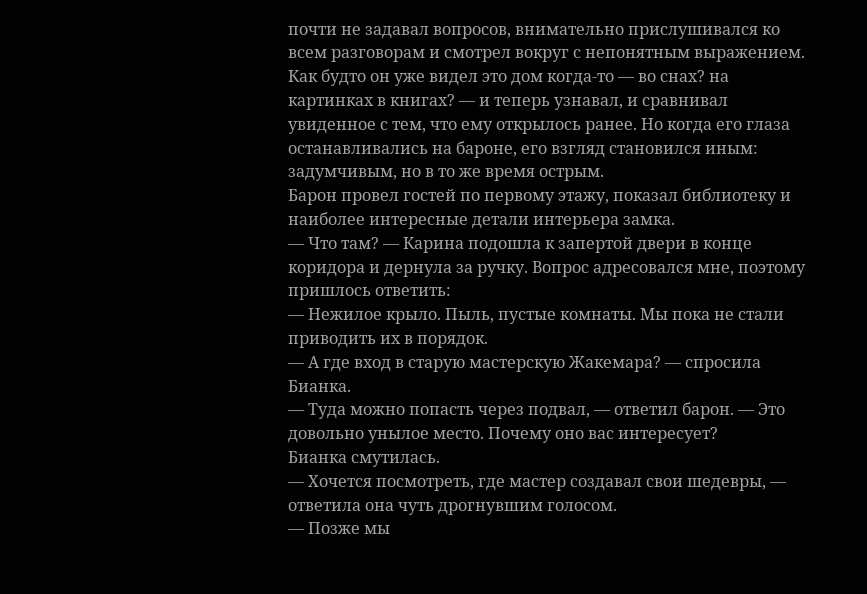почти не задавал вопросов, внимательно прислушивался ко всем разговорам и смотрел вокруг с непонятным выражением. Как будто он уже видел это дом когда-то — во снах? на картинках в книгах? — и теперь узнавал, и сравнивал увиденное с тем, что ему открылось ранее. Но когда его глаза останавливались на бароне, его взгляд становился иным: задумчивым, но в то же время острым.
Барон провел гостей по первому этажу, показал библиотеку и наиболее интересные детали интерьера замка.
— Что там? — Карина подошла к запертой двери в конце коридора и дернула за ручку. Вопрос адресовался мне, поэтому пришлось ответить:
— Нежилое крыло. Пыль, пустые комнаты. Мы пока не стали приводить их в порядок.
— А где вход в старую мастерскую Жакемара? — спросила Бианка.
— Туда можно попасть через подвал, — ответил барон. — Это довольно унылое место. Почему оно вас интересует?
Бианка смутилась.
— Хочется посмотреть, где мастер создавал свои шедевры, — ответила она чуть дрогнувшим голосом.
— Позже мы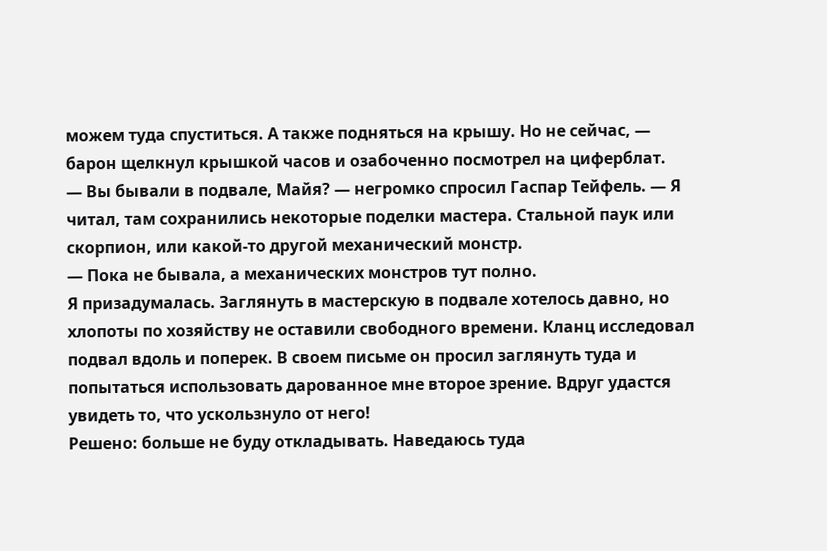можем туда спуститься. А также подняться на крышу. Но не сейчас, — барон щелкнул крышкой часов и озабоченно посмотрел на циферблат.
— Вы бывали в подвале, Майя? — негромко спросил Гаспар Тейфель. — Я читал, там сохранились некоторые поделки мастера. Стальной паук или скорпион, или какой-то другой механический монстр.
— Пока не бывала, а механических монстров тут полно.
Я призадумалась. Заглянуть в мастерскую в подвале хотелось давно, но хлопоты по хозяйству не оставили свободного времени. Кланц исследовал подвал вдоль и поперек. В своем письме он просил заглянуть туда и попытаться использовать дарованное мне второе зрение. Вдруг удастся увидеть то, что ускользнуло от него!
Решено: больше не буду откладывать. Наведаюсь туда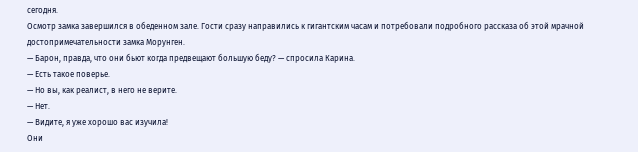сегодня.
Осмотр замка завершился в обеденном зале. Гости сразу направились к гигантским часам и потребовали подробного рассказа об этой мрачной достопримечательности замка Морунген.
— Барон, правда, что они бьют когда предвещают большую беду? — спросила Карина.
— Есть такое поверье.
— Но вы, как реалист, в него не верите.
— Нет.
— Видите, я уже хорошо вас изучила!
Они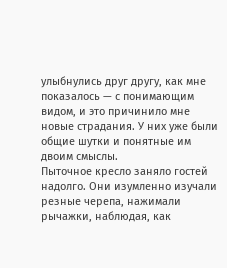улыбнулись друг другу, как мне показалось — с понимающим видом, и это причинило мне новые страдания. У них уже были общие шутки и понятные им двоим смыслы.
Пыточное кресло заняло гостей надолго. Они изумленно изучали резные черепа, нажимали рычажки, наблюдая, как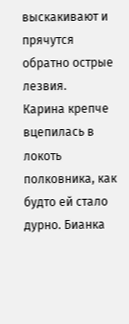выскакивают и прячутся обратно острые лезвия.
Карина крепче вцепилась в локоть полковника, как будто ей стало дурно. Бианка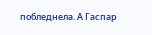побледнела. А Гаспар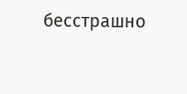бесстрашно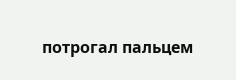потрогал пальцем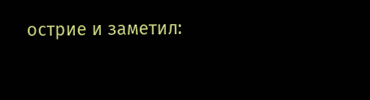острие и заметил: